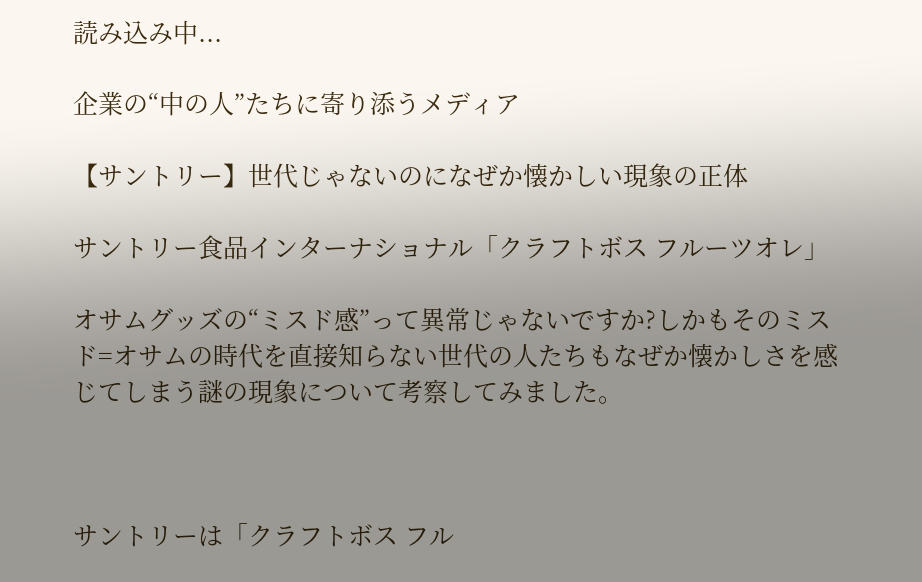読み込み中...

企業の“中の人”たちに寄り添うメディア

【サントリー】世代じゃないのになぜか懐かしい現象の正体

サントリー食品インターナショナル「クラフトボス フルーツオレ」

オサムグッズの“ミスド感”って異常じゃないですか?しかもそのミスド=オサムの時代を直接知らない世代の人たちもなぜか懐かしさを感じてしまう謎の現象について考察してみました。



サントリーは「クラフトボス フル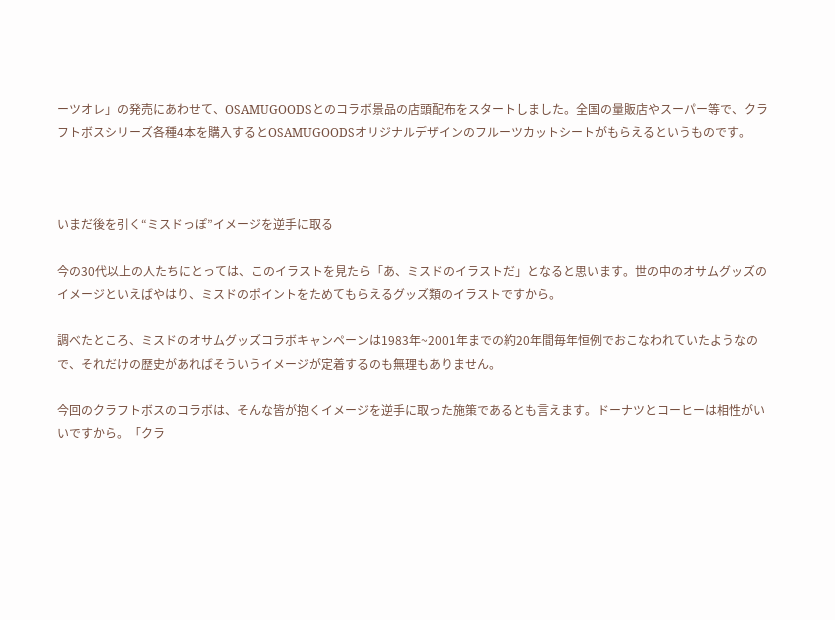ーツオレ」の発売にあわせて、OSAMUGOODSとのコラボ景品の店頭配布をスタートしました。全国の量販店やスーパー等で、クラフトボスシリーズ各種4本を購入するとOSAMUGOODSオリジナルデザインのフルーツカットシートがもらえるというものです。



いまだ後を引く“ミスドっぽ”イメージを逆手に取る

今の30代以上の人たちにとっては、このイラストを見たら「あ、ミスドのイラストだ」となると思います。世の中のオサムグッズのイメージといえばやはり、ミスドのポイントをためてもらえるグッズ類のイラストですから。

調べたところ、ミスドのオサムグッズコラボキャンペーンは1983年~2001年までの約20年間毎年恒例でおこなわれていたようなので、それだけの歴史があればそういうイメージが定着するのも無理もありません。

今回のクラフトボスのコラボは、そんな皆が抱くイメージを逆手に取った施策であるとも言えます。ドーナツとコーヒーは相性がいいですから。「クラ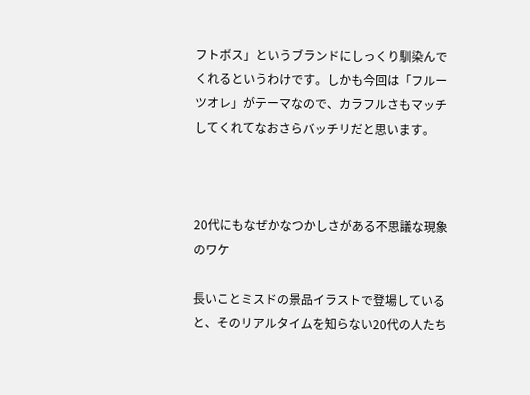フトボス」というブランドにしっくり馴染んでくれるというわけです。しかも今回は「フルーツオレ」がテーマなので、カラフルさもマッチしてくれてなおさらバッチリだと思います。



20代にもなぜかなつかしさがある不思議な現象のワケ

長いことミスドの景品イラストで登場していると、そのリアルタイムを知らない20代の人たち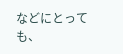などにとっても、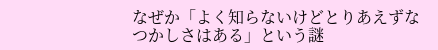なぜか「よく知らないけどとりあえずなつかしさはある」という謎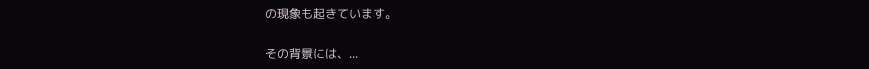の現象も起きています。

その背景には、...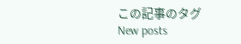この記事のタグ
New posts